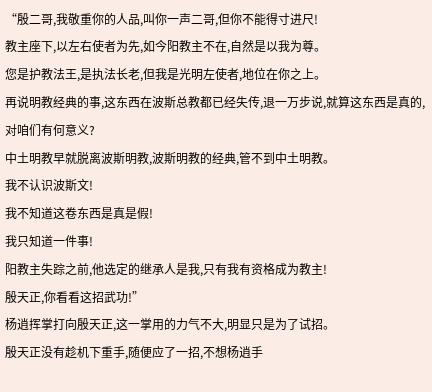“殷二哥,我敬重你的人品,叫你一声二哥,但你不能得寸进尺!
教主座下,以左右使者为先,如今阳教主不在,自然是以我为尊。
您是护教法王,是执法长老,但我是光明左使者,地位在你之上。
再说明教经典的事,这东西在波斯总教都已经失传,退一万步说,就算这东西是真的,对咱们有何意义?
中土明教早就脱离波斯明教,波斯明教的经典,管不到中土明教。
我不认识波斯文!
我不知道这卷东西是真是假!
我只知道一件事!
阳教主失踪之前,他选定的继承人是我,只有我有资格成为教主!
殷天正,你看看这招武功!”
杨逍挥掌打向殷天正,这一掌用的力气不大,明显只是为了试招。
殷天正没有趁机下重手,随便应了一招,不想杨逍手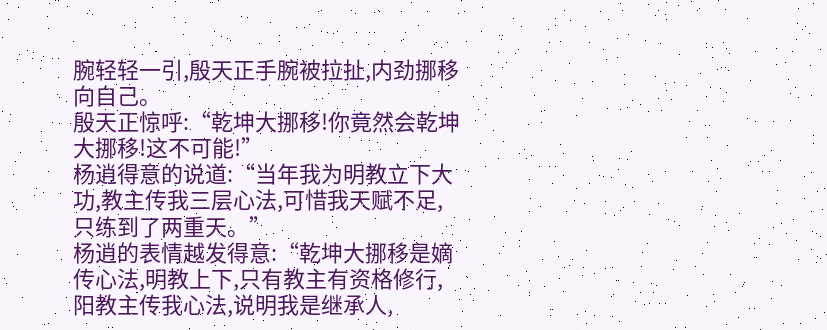腕轻轻一引,殷天正手腕被拉扯,内劲挪移向自己。
殷天正惊呼:“乾坤大挪移!你竟然会乾坤大挪移!这不可能!”
杨逍得意的说道:“当年我为明教立下大功,教主传我三层心法,可惜我天赋不足,只练到了两重天。”
杨逍的表情越发得意:“乾坤大挪移是嫡传心法,明教上下,只有教主有资格修行,阳教主传我心法,说明我是继承人,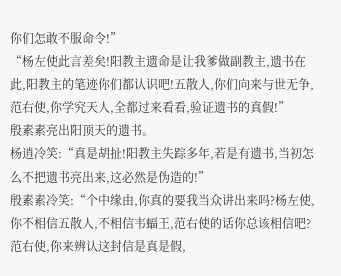你们怎敢不服命令!”
“杨左使此言差矣!阳教主遗命是让我爹做副教主,遗书在此,阳教主的笔迹你们都认识吧!五散人,你们向来与世无争,范右使,你学究天人,全都过来看看,验证遗书的真假!”
殷素素亮出阳顶天的遗书。
杨逍冷笑:“真是胡扯!阳教主失踪多年,若是有遗书,当初怎么不把遗书亮出来,这必然是伪造的!”
殷素素冷笑:“个中缘由,你真的要我当众讲出来吗?杨左使,你不相信五散人,不相信韦蝠王,范右使的话你总该相信吧?范右使,你来辨认这封信是真是假,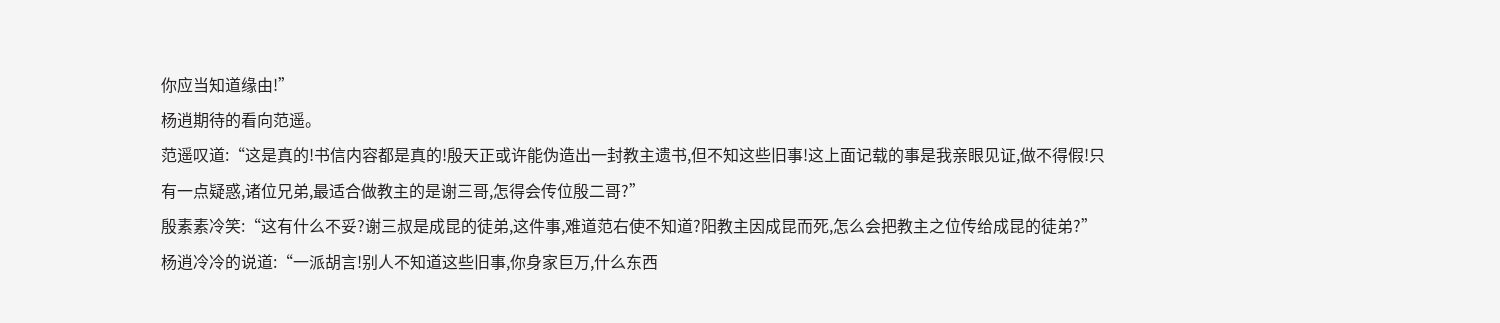你应当知道缘由!”
杨逍期待的看向范遥。
范遥叹道:“这是真的!书信内容都是真的!殷天正或许能伪造出一封教主遗书,但不知这些旧事!这上面记载的事是我亲眼见证,做不得假!只有一点疑惑,诸位兄弟,最适合做教主的是谢三哥,怎得会传位殷二哥?”
殷素素冷笑:“这有什么不妥?谢三叔是成昆的徒弟,这件事,难道范右使不知道?阳教主因成昆而死,怎么会把教主之位传给成昆的徒弟?”
杨逍冷冷的说道:“一派胡言!别人不知道这些旧事,你身家巨万,什么东西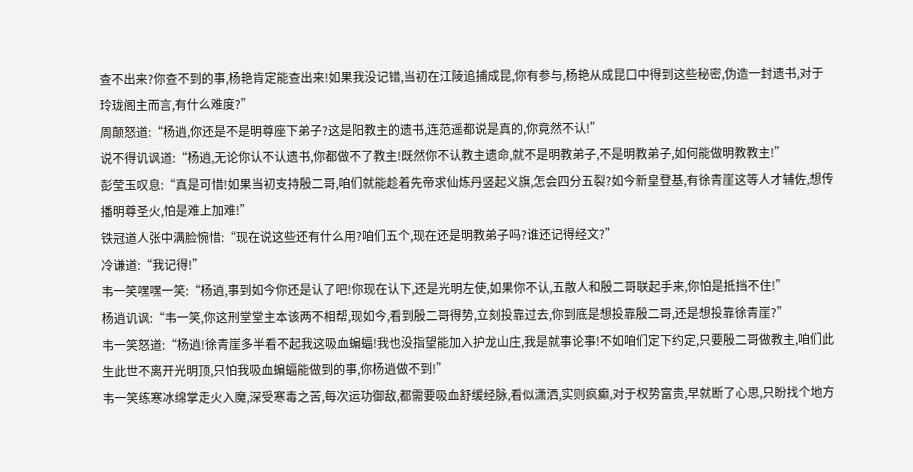查不出来?你查不到的事,杨艳肯定能查出来!如果我没记错,当初在江陵追捕成昆,你有参与,杨艳从成昆口中得到这些秘密,伪造一封遗书,对于玲珑阁主而言,有什么难度?”
周颠怒道:“杨逍,你还是不是明尊座下弟子?这是阳教主的遗书,连范遥都说是真的,你竟然不认!”
说不得讥讽道:“杨逍,无论你认不认遗书,你都做不了教主!既然你不认教主遗命,就不是明教弟子,不是明教弟子,如何能做明教教主!”
彭莹玉叹息:“真是可惜!如果当初支持殷二哥,咱们就能趁着先帝求仙炼丹竖起义旗,怎会四分五裂?如今新皇登基,有徐青崖这等人才辅佐,想传播明尊圣火,怕是难上加难!”
铁冠道人张中满脸惋惜:“现在说这些还有什么用?咱们五个,现在还是明教弟子吗?谁还记得经文?”
冷谦道:“我记得!”
韦一笑嘿嘿一笑:“杨逍,事到如今你还是认了吧!你现在认下,还是光明左使,如果你不认,五散人和殷二哥联起手来,你怕是抵挡不住!”
杨逍讥讽:“韦一笑,你这刑堂堂主本该两不相帮,现如今,看到殷二哥得势,立刻投靠过去,你到底是想投靠殷二哥,还是想投靠徐青崖?”
韦一笑怒道:“杨逍!徐青崖多半看不起我这吸血蝙蝠!我也没指望能加入护龙山庄,我是就事论事!不如咱们定下约定,只要殷二哥做教主,咱们此生此世不离开光明顶,只怕我吸血蝙蝠能做到的事,你杨逍做不到!”
韦一笑练寒冰绵掌走火入魔,深受寒毒之苦,每次运功御敌,都需要吸血舒缓经脉,看似潇洒,实则疯癫,对于权势富贵,早就断了心思,只盼找个地方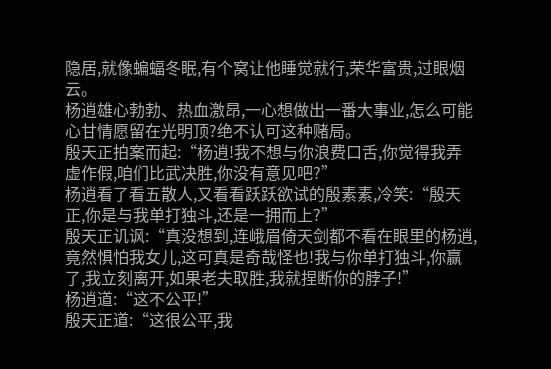隐居,就像蝙蝠冬眠,有个窝让他睡觉就行,荣华富贵,过眼烟云。
杨逍雄心勃勃、热血激昂,一心想做出一番大事业,怎么可能心甘情愿留在光明顶?绝不认可这种赌局。
殷天正拍案而起:“杨逍!我不想与你浪费口舌,你觉得我弄虚作假,咱们比武决胜,你没有意见吧?”
杨逍看了看五散人,又看看跃跃欲试的殷素素,冷笑:“殷天正,你是与我单打独斗,还是一拥而上?”
殷天正讥讽:“真没想到,连峨眉倚天剑都不看在眼里的杨逍,竟然惧怕我女儿,这可真是奇哉怪也!我与你单打独斗,你赢了,我立刻离开,如果老夫取胜,我就捏断你的脖子!”
杨逍道:“这不公平!”
殷天正道:“这很公平,我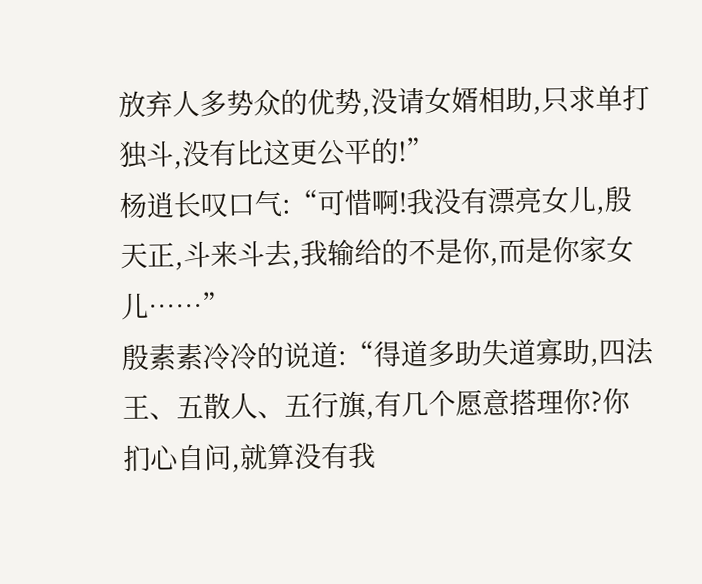放弃人多势众的优势,没请女婿相助,只求单打独斗,没有比这更公平的!”
杨逍长叹口气:“可惜啊!我没有漂亮女儿,殷天正,斗来斗去,我输给的不是你,而是你家女儿……”
殷素素冷冷的说道:“得道多助失道寡助,四法王、五散人、五行旗,有几个愿意搭理你?你扪心自问,就算没有我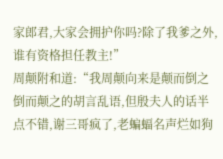家郎君,大家会拥护你吗?除了我爹之外,谁有资格担任教主!”
周颠附和道:“我周颠向来是颠而倒之倒而颠之的胡言乱语,但殷夫人的话半点不错,谢三哥疯了,老蝙蝠名声烂如狗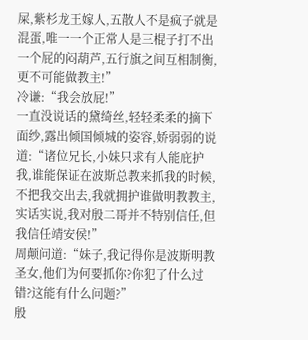屎,紫杉龙王嫁人,五散人不是疯子就是混蛋,唯一一个正常人是三棍子打不出一个屁的闷葫芦,五行旗之间互相制衡,更不可能做教主!”
冷谦:“我会放屁!”
一直没说话的黛绮丝,轻轻柔柔的摘下面纱,露出倾国倾城的姿容,娇弱弱的说道:“诸位兄长,小妹只求有人能庇护我,谁能保证在波斯总教来抓我的时候,不把我交出去,我就拥护谁做明教教主,实话实说,我对殷二哥并不特别信任,但我信任靖安侯!”
周颠问道:“妹子,我记得你是波斯明教圣女,他们为何要抓你?你犯了什么过错?这能有什么问题?”
殷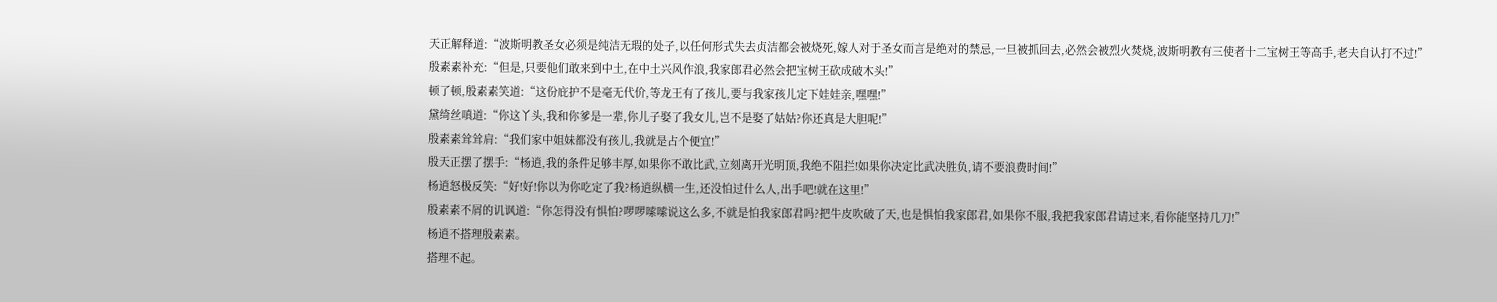天正解释道:“波斯明教圣女必须是纯洁无瑕的处子,以任何形式失去贞洁都会被烧死,嫁人对于圣女而言是绝对的禁忌,一旦被抓回去,必然会被烈火焚烧,波斯明教有三使者十二宝树王等高手,老夫自认打不过!”
殷素素补充:“但是,只要他们敢来到中土,在中土兴风作浪,我家郎君必然会把宝树王砍成破木头!”
顿了顿,殷素素笑道:“这份庇护不是毫无代价,等龙王有了孩儿,要与我家孩儿定下娃娃亲,嘿嘿!”
黛绮丝嗔道:“你这丫头,我和你爹是一辈,你儿子娶了我女儿,岂不是娶了姑姑?你还真是大胆呢!”
殷素素耸耸肩:“我们家中姐妹都没有孩儿,我就是占个便宜!”
殷天正摆了摆手:“杨逍,我的条件足够丰厚,如果你不敢比武,立刻离开光明顶,我绝不阻拦!如果你决定比武决胜负,请不要浪费时间!”
杨逍怒极反笑:“好!好!你以为你吃定了我?杨逍纵横一生,还没怕过什么人,出手吧!就在这里!”
殷素素不屑的讥讽道:“你怎得没有惧怕?啰啰嗦嗦说这么多,不就是怕我家郎君吗?把牛皮吹破了天,也是惧怕我家郎君,如果你不服,我把我家郎君请过来,看你能坚持几刀!”
杨逍不搭理殷素素。
搭理不起。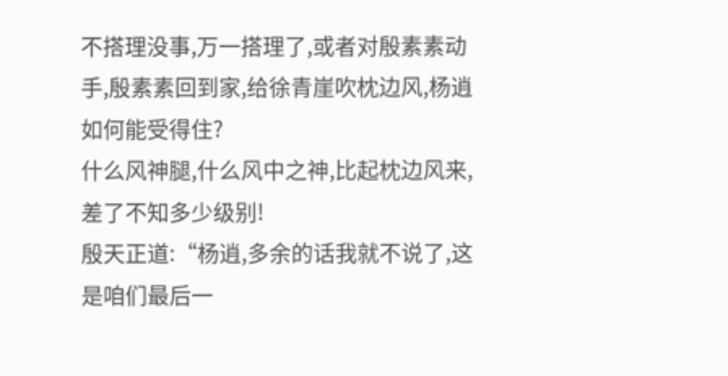不搭理没事,万一搭理了,或者对殷素素动手,殷素素回到家,给徐青崖吹枕边风,杨逍如何能受得住?
什么风神腿,什么风中之神,比起枕边风来,差了不知多少级别!
殷天正道:“杨逍,多余的话我就不说了,这是咱们最后一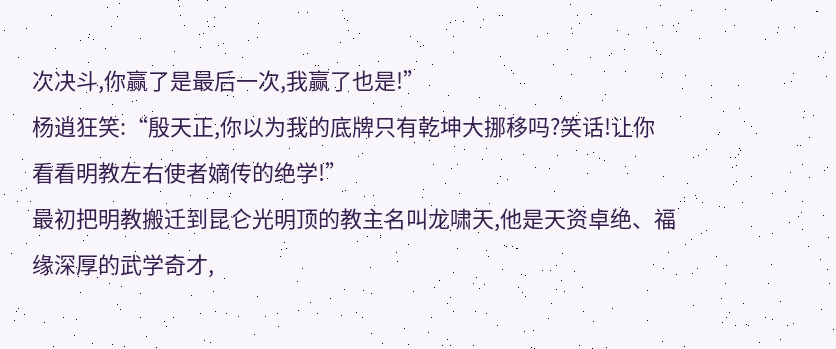次决斗,你赢了是最后一次,我赢了也是!”
杨逍狂笑:“殷天正,你以为我的底牌只有乾坤大挪移吗?笑话!让你看看明教左右使者嫡传的绝学!”
最初把明教搬迁到昆仑光明顶的教主名叫龙啸天,他是天资卓绝、福缘深厚的武学奇才,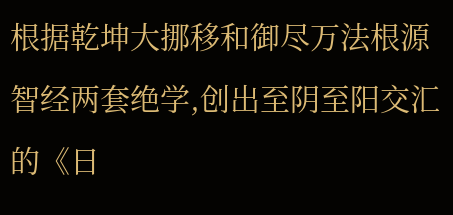根据乾坤大挪移和御尽万法根源智经两套绝学,创出至阴至阳交汇的《日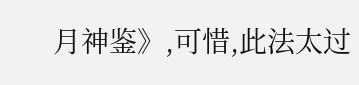月神鉴》,可惜,此法太过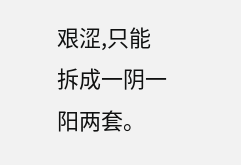艰涩,只能拆成一阴一阳两套。